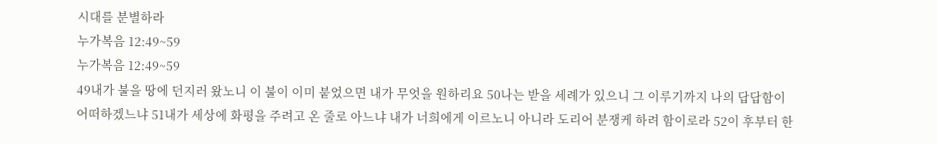시대를 분별하라
누가복음 12:49~59
누가복음 12:49~59
49내가 불을 땅에 던지러 왔노니 이 불이 이미 붙었으면 내가 무엇을 원하리요 50나는 받을 세례가 있으니 그 이루기까지 나의 답답함이 어떠하겠느냐 51내가 세상에 화평을 주려고 온 줄로 아느냐 내가 너희에게 이르노니 아니라 도리어 분쟁케 하려 함이로라 52이 후부터 한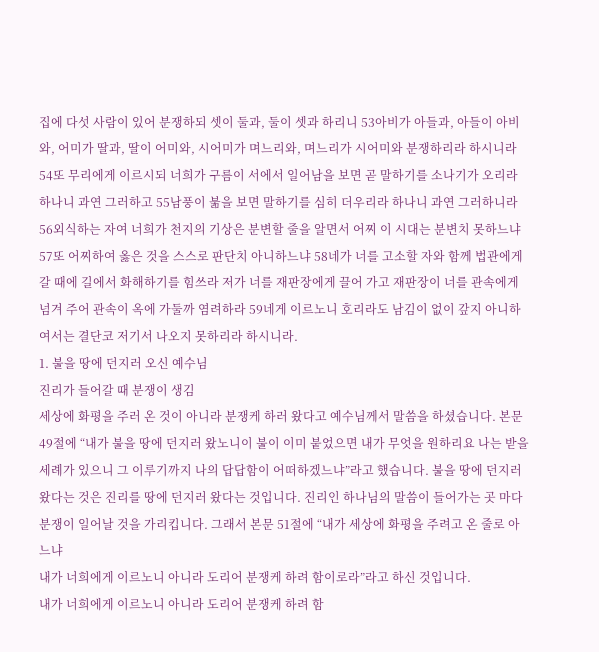집에 다섯 사람이 있어 분쟁하되 셋이 둘과, 둘이 셋과 하리니 53아비가 아들과, 아들이 아비와, 어미가 딸과, 딸이 어미와, 시어미가 며느리와, 며느리가 시어미와 분쟁하리라 하시니라 54또 무리에게 이르시되 너희가 구름이 서에서 일어남을 보면 곧 말하기를 소나기가 오리라 하나니 과연 그러하고 55남풍이 붊을 보면 말하기를 심히 더우리라 하나니 과연 그러하니라 56외식하는 자여 너희가 천지의 기상은 분변할 줄을 알면서 어찌 이 시대는 분변치 못하느냐 57또 어찌하여 옳은 것을 스스로 판단치 아니하느냐 58네가 너를 고소할 자와 함께 법관에게 갈 때에 길에서 화해하기를 힘쓰라 저가 너를 재판장에게 끌어 가고 재판장이 너를 관속에게 넘겨 주어 관속이 옥에 가둘까 염려하라 59네게 이르노니 호리라도 남김이 없이 갚지 아니하여서는 결단코 저기서 나오지 못하리라 하시니라.
1. 불을 땅에 던지러 오신 예수님
진리가 들어갈 때 분쟁이 생김
세상에 화평을 주러 온 것이 아니라 분쟁케 하러 왔다고 예수님께서 말씀을 하셨습니다. 본문 49절에 “내가 불을 땅에 던지러 왔노니이 불이 이미 붙었으면 내가 무엇을 원하리요 나는 받을 세례가 있으니 그 이루기까지 나의 답답함이 어떠하겠느냐”라고 했습니다. 불을 땅에 던지러 왔다는 것은 진리를 땅에 던지러 왔다는 것입니다. 진리인 하나님의 말씀이 들어가는 곳 마다 분쟁이 일어날 것을 가리킵니다. 그래서 본문 51절에 “내가 세상에 화평을 주려고 온 줄로 아느냐
내가 너희에게 이르노니 아니라 도리어 분쟁케 하려 함이로라”라고 하신 것입니다.
내가 너희에게 이르노니 아니라 도리어 분쟁케 하려 함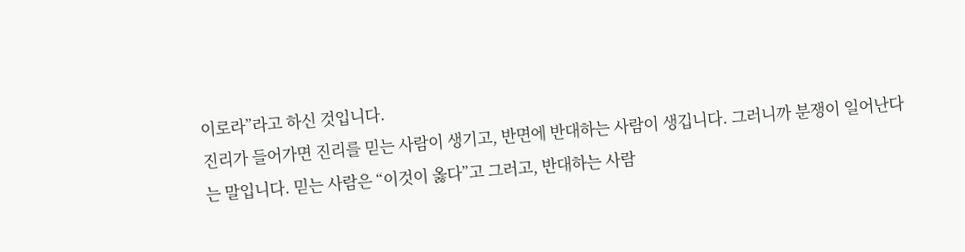이로라”라고 하신 것입니다.
진리가 들어가면 진리를 믿는 사람이 생기고, 반면에 반대하는 사람이 생깁니다. 그러니까 분쟁이 일어난다는 말입니다. 믿는 사람은 “이것이 옳다”고 그러고, 반대하는 사람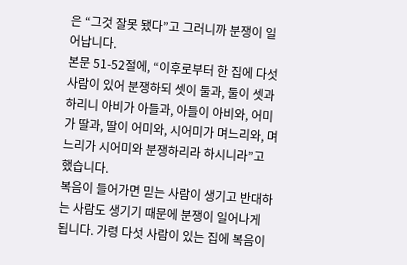은 “그것 잘못 됐다”고 그러니까 분쟁이 일어납니다.
본문 51-52절에, “이후로부터 한 집에 다섯 사람이 있어 분쟁하되 셋이 둘과, 둘이 셋과 하리니 아비가 아들과, 아들이 아비와, 어미가 딸과, 딸이 어미와, 시어미가 며느리와, 며느리가 시어미와 분쟁하리라 하시니라”고 했습니다.
복음이 들어가면 믿는 사람이 생기고 반대하는 사람도 생기기 때문에 분쟁이 일어나게 됩니다. 가령 다섯 사람이 있는 집에 복음이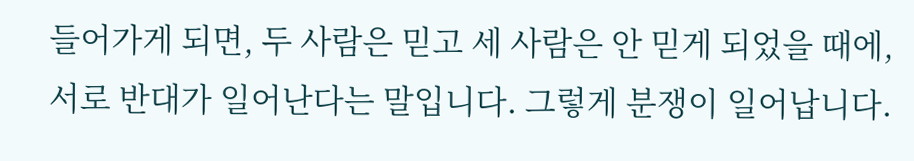들어가게 되면, 두 사람은 믿고 세 사람은 안 믿게 되었을 때에, 서로 반대가 일어난다는 말입니다. 그렇게 분쟁이 일어납니다.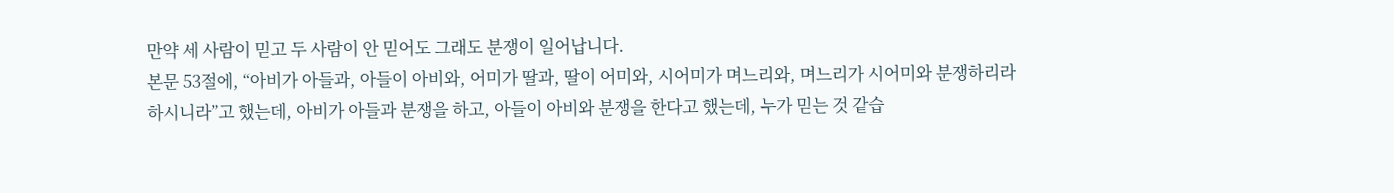만약 세 사람이 믿고 두 사람이 안 믿어도 그래도 분쟁이 일어납니다.
본문 53절에, “아비가 아들과, 아들이 아비와, 어미가 딸과, 딸이 어미와, 시어미가 며느리와, 며느리가 시어미와 분쟁하리라 하시니라”고 했는데, 아비가 아들과 분쟁을 하고, 아들이 아비와 분쟁을 한다고 했는데, 누가 믿는 것 같습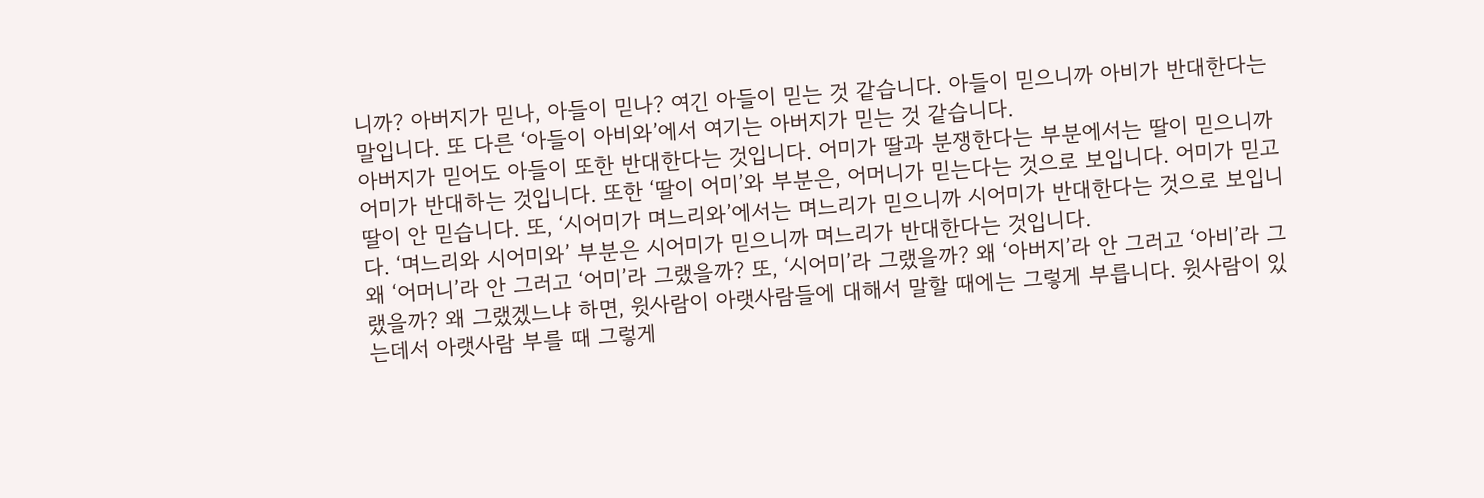니까? 아버지가 믿나, 아들이 믿나? 여긴 아들이 믿는 것 같습니다. 아들이 믿으니까 아비가 반대한다는 말입니다. 또 다른 ‘아들이 아비와’에서 여기는 아버지가 믿는 것 같습니다.
아버지가 믿어도 아들이 또한 반대한다는 것입니다. 어미가 딸과 분쟁한다는 부분에서는 딸이 믿으니까 어미가 반대하는 것입니다. 또한 ‘딸이 어미’와 부분은, 어머니가 믿는다는 것으로 보입니다. 어미가 믿고 딸이 안 믿습니다. 또, ‘시어미가 며느리와’에서는 며느리가 믿으니까 시어미가 반대한다는 것으로 보입니다. ‘며느리와 시어미와’ 부분은 시어미가 믿으니까 며느리가 반대한다는 것입니다.
왜 ‘어머니’라 안 그러고 ‘어미’라 그랬을까? 또, ‘시어미’라 그랬을까? 왜 ‘아버지’라 안 그러고 ‘아비’라 그랬을까? 왜 그랬겠느냐 하면, 윗사람이 아랫사람들에 대해서 말할 때에는 그렇게 부릅니다. 윗사람이 있는데서 아랫사람 부를 때 그렇게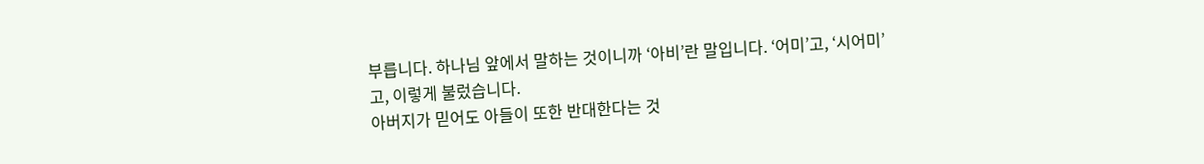부릅니다. 하나님 앞에서 말하는 것이니까 ‘아비’란 말입니다. ‘어미’고, ‘시어미’고, 이렇게 불렀습니다.
아버지가 믿어도 아들이 또한 반대한다는 것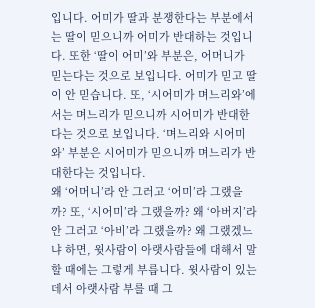입니다. 어미가 딸과 분쟁한다는 부분에서는 딸이 믿으니까 어미가 반대하는 것입니다. 또한 ‘딸이 어미’와 부분은, 어머니가 믿는다는 것으로 보입니다. 어미가 믿고 딸이 안 믿습니다. 또, ‘시어미가 며느리와’에서는 며느리가 믿으니까 시어미가 반대한다는 것으로 보입니다. ‘며느리와 시어미와’ 부분은 시어미가 믿으니까 며느리가 반대한다는 것입니다.
왜 ‘어머니’라 안 그러고 ‘어미’라 그랬을까? 또, ‘시어미’라 그랬을까? 왜 ‘아버지’라 안 그러고 ‘아비’라 그랬을까? 왜 그랬겠느냐 하면, 윗사람이 아랫사람들에 대해서 말할 때에는 그렇게 부릅니다. 윗사람이 있는데서 아랫사람 부를 때 그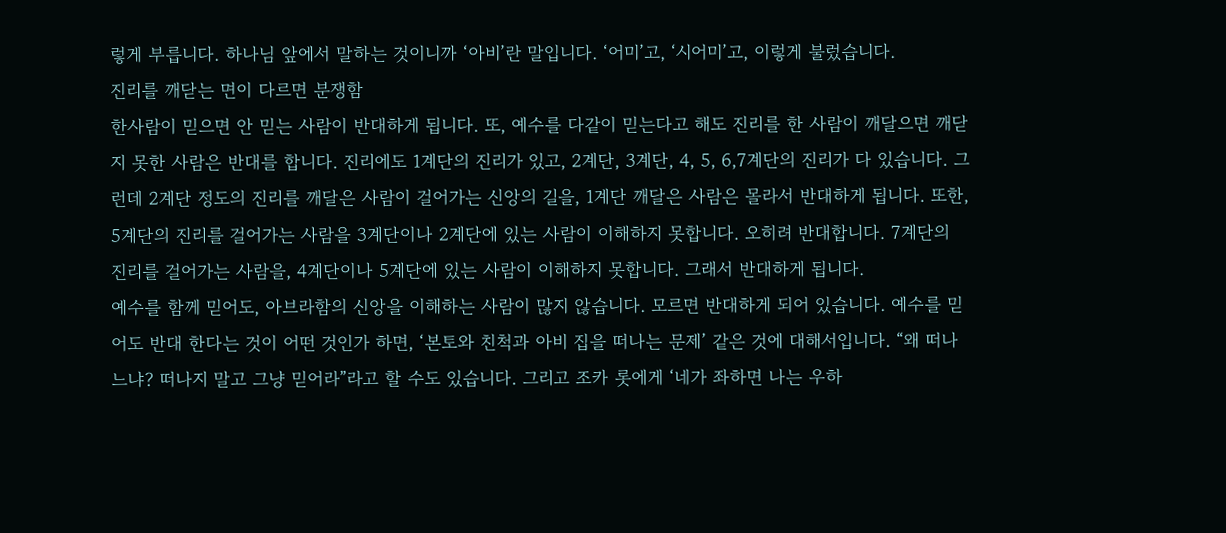렇게 부릅니다. 하나님 앞에서 말하는 것이니까 ‘아비’란 말입니다. ‘어미’고, ‘시어미’고, 이렇게 불렀습니다.
진리를 깨닫는 면이 다르면 분쟁함
한사람이 믿으면 안 믿는 사람이 반대하게 됩니다. 또, 예수를 다같이 믿는다고 해도 진리를 한 사람이 깨달으면 깨닫지 못한 사람은 반대를 합니다. 진리에도 1계단의 진리가 있고, 2계단, 3계단, 4, 5, 6,7계단의 진리가 다 있습니다. 그런데 2계단 정도의 진리를 깨달은 사람이 걸어가는 신앙의 길을, 1계단 깨달은 사람은 몰라서 반대하게 됩니다. 또한, 5계단의 진리를 걸어가는 사람을 3계단이나 2계단에 있는 사람이 이해하지 못합니다. 오히려 반대합니다. 7계단의 진리를 걸어가는 사람을, 4계단이나 5계단에 있는 사람이 이해하지 못합니다. 그래서 반대하게 됩니다.
예수를 함께 믿어도, 아브라함의 신앙을 이해하는 사람이 많지 않습니다. 모르면 반대하게 되어 있습니다. 예수를 믿어도 반대 한다는 것이 어떤 것인가 하면, ‘본토와 친척과 아비 집을 떠나는 문제’ 같은 것에 대해서입니다. “왜 떠나느냐? 떠나지 말고 그냥 믿어라”라고 할 수도 있습니다. 그리고 조카 롯에게 ‘네가 좌하면 나는 우하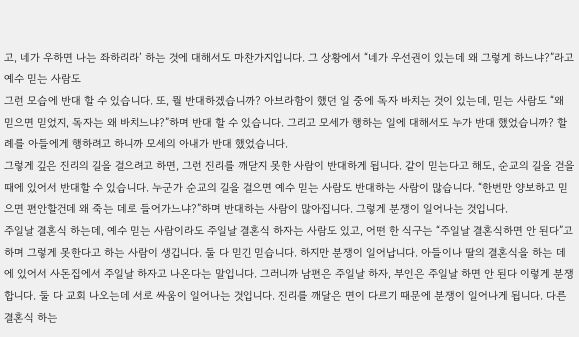고, 네가 우하면 나는 좌하리라’ 하는 것에 대해서도 마찬가지입니다. 그 상황에서 “네가 우선권이 있는데 왜 그렇게 하느냐?”라고 예수 믿는 사람도
그런 모습에 반대 할 수 있습니다. 또, 뭘 반대하겠습니까? 아브라함이 했던 일 중에 독자 바치는 것이 있는데, 믿는 사람도 “왜 믿으면 믿었지, 독자는 왜 바치느냐?”하며 반대 할 수 있습니다. 그리고 모세가 행하는 일에 대해서도 누가 반대 했었습니까? 할례를 아들에게 행하려고 하니까 모세의 아내가 반대 했었습니다.
그렇게 깊은 진리의 길을 걸으려고 하면, 그런 진리를 깨닫지 못한 사람이 반대하게 됩니다. 같이 믿는다고 해도, 순교의 길을 걷을 때에 있어서 반대할 수 있습니다. 누군가 순교의 길을 걸으면 예수 믿는 사람도 반대하는 사람이 많습니다. “한번만 양보하고 믿으면 편안할건데 왜 죽는 데로 들어가느냐?”하며 반대하는 사람이 많아집니다. 그렇게 분쟁이 일어나는 것입니다.
주일날 결혼식 하는데, 예수 믿는 사람이라도 주일날 결혼식 하자는 사람도 있고, 어떤 한 식구는 “주일날 결혼식하면 안 된다”고 하며 그렇게 못한다고 하는 사람이 생깁니다. 둘 다 믿긴 믿습니다. 하지만 분쟁이 일어납니다. 아들이나 딸의 결혼식을 하는 데에 있어서 사돈집에서 주일날 하자고 나온다는 말입니다. 그러니까 남편은 주일날 하자, 부인은 주일날 하면 안 된다 이렇게 분쟁합니다. 둘 다 교회 나오는데 서로 싸움이 일어나는 것입니다. 진리를 깨달은 면이 다르기 때문에 분쟁이 일어나게 됩니다. 다른 결혼식 하는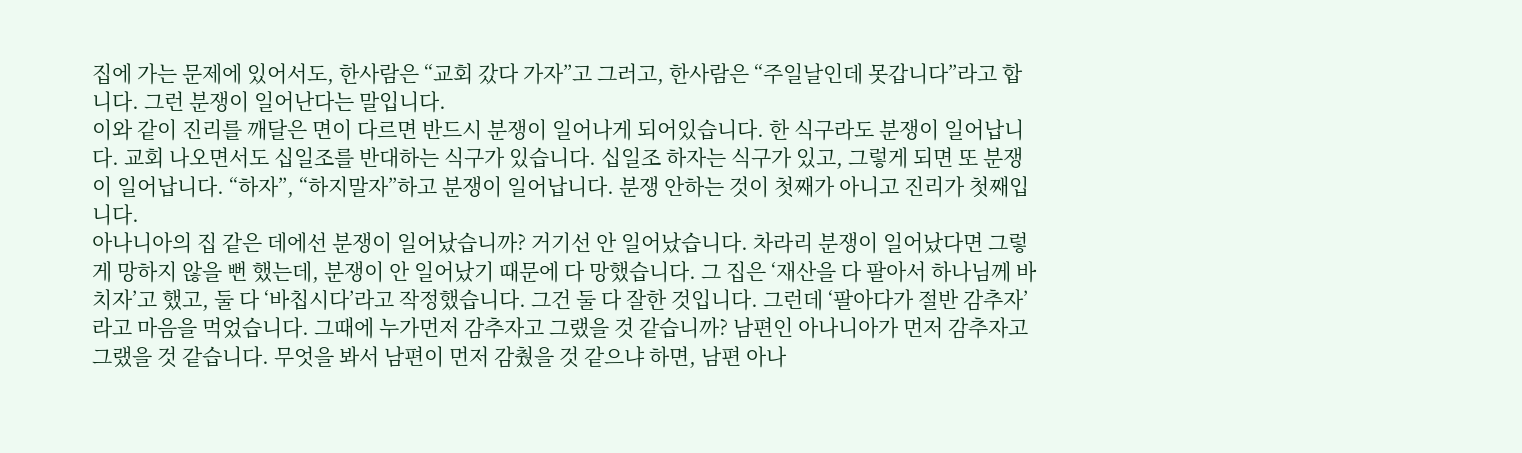집에 가는 문제에 있어서도, 한사람은 “교회 갔다 가자”고 그러고, 한사람은 “주일날인데 못갑니다”라고 합니다. 그런 분쟁이 일어난다는 말입니다.
이와 같이 진리를 깨달은 면이 다르면 반드시 분쟁이 일어나게 되어있습니다. 한 식구라도 분쟁이 일어납니다. 교회 나오면서도 십일조를 반대하는 식구가 있습니다. 십일조 하자는 식구가 있고, 그렇게 되면 또 분쟁이 일어납니다. “하자”, “하지말자”하고 분쟁이 일어납니다. 분쟁 안하는 것이 첫째가 아니고 진리가 첫째입니다.
아나니아의 집 같은 데에선 분쟁이 일어났습니까? 거기선 안 일어났습니다. 차라리 분쟁이 일어났다면 그렇게 망하지 않을 뻔 했는데, 분쟁이 안 일어났기 때문에 다 망했습니다. 그 집은 ‘재산을 다 팔아서 하나님께 바치자’고 했고, 둘 다 ‘바칩시다’라고 작정했습니다. 그건 둘 다 잘한 것입니다. 그런데 ‘팔아다가 절반 감추자’라고 마음을 먹었습니다. 그때에 누가먼저 감추자고 그랬을 것 같습니까? 남편인 아나니아가 먼저 감추자고 그랬을 것 같습니다. 무엇을 봐서 남편이 먼저 감췄을 것 같으냐 하면, 남편 아나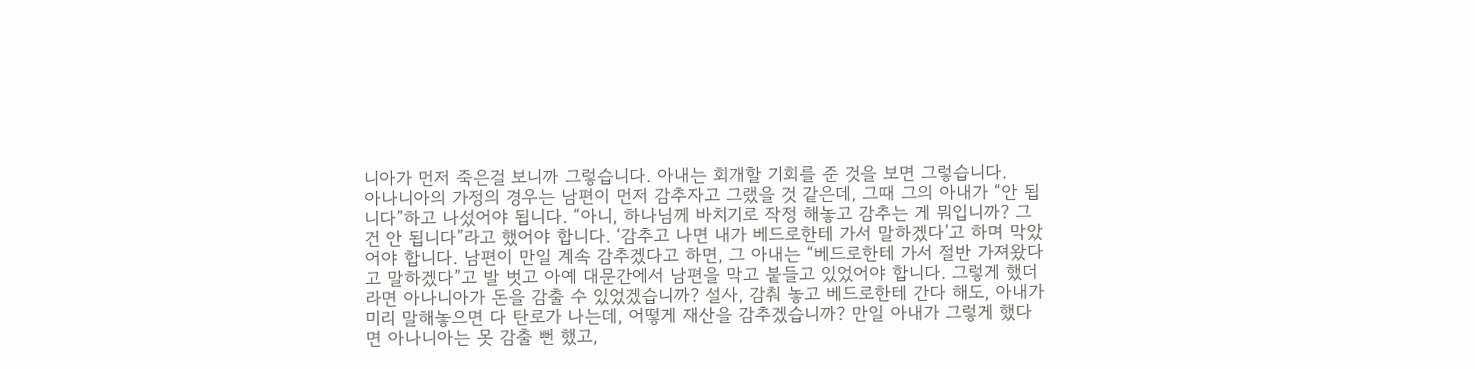니아가 먼저 죽은걸 보니까 그렇습니다. 아내는 회개할 기회를 준 것을 보면 그렇습니다.
아나니아의 가정의 경우는 남편이 먼저 감추자고 그랬을 것 같은데, 그때 그의 아내가 “안 됩니다”하고 나섰어야 됩니다. “아니, 하나님께 바치기로 작정 해놓고 감추는 게 뭐입니까? 그건 안 됩니다”라고 했어야 합니다. ‘감추고 나면 내가 베드로한테 가서 말하겠다’고 하며 막았어야 합니다. 남편이 만일 계속 감추겠다고 하면, 그 아내는 “베드로한테 가서 절반 가져왔다고 말하겠다”고 발 벗고 아예 대문간에서 남편을 막고 붙들고 있었어야 합니다. 그렇게 했더라면 아나니아가 돈을 감출 수 있었겠습니까? 설사, 감춰 놓고 베드로한테 간다 해도, 아내가 미리 말해놓으면 다 탄로가 나는데, 어떻게 재산을 감추겠습니까? 만일 아내가 그렇게 했다면 아나니아는 못 감출 뻔 했고,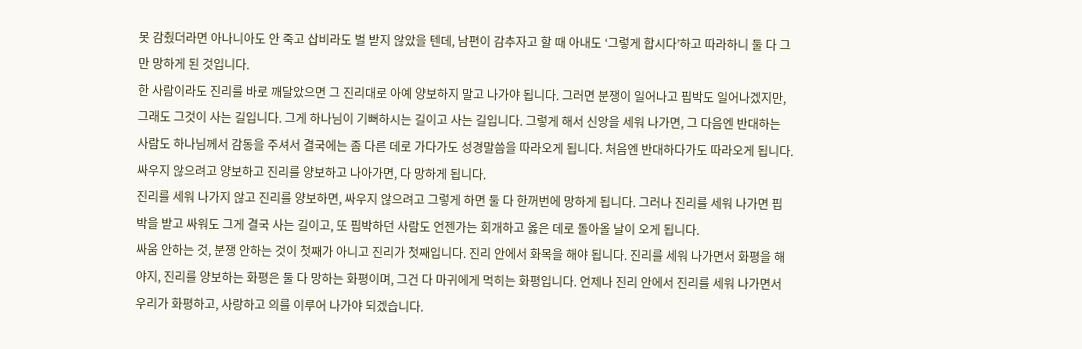못 감췄더라면 아나니아도 안 죽고 삽비라도 벌 받지 않았을 텐데, 남편이 감추자고 할 때 아내도 ‘그렇게 합시다’하고 따라하니 둘 다 그만 망하게 된 것입니다.
한 사람이라도 진리를 바로 깨달았으면 그 진리대로 아예 양보하지 말고 나가야 됩니다. 그러면 분쟁이 일어나고 핍박도 일어나겠지만, 그래도 그것이 사는 길입니다. 그게 하나님이 기뻐하시는 길이고 사는 길입니다. 그렇게 해서 신앙을 세워 나가면, 그 다음엔 반대하는 사람도 하나님께서 감동을 주셔서 결국에는 좀 다른 데로 가다가도 성경말씀을 따라오게 됩니다. 처음엔 반대하다가도 따라오게 됩니다. 싸우지 않으려고 양보하고 진리를 양보하고 나아가면, 다 망하게 됩니다.
진리를 세워 나가지 않고 진리를 양보하면, 싸우지 않으려고 그렇게 하면 둘 다 한꺼번에 망하게 됩니다. 그러나 진리를 세워 나가면 핍박을 받고 싸워도 그게 결국 사는 길이고, 또 핍박하던 사람도 언젠가는 회개하고 옳은 데로 돌아올 날이 오게 됩니다.
싸움 안하는 것, 분쟁 안하는 것이 첫째가 아니고 진리가 첫째입니다. 진리 안에서 화목을 해야 됩니다. 진리를 세워 나가면서 화평을 해야지, 진리를 양보하는 화평은 둘 다 망하는 화평이며, 그건 다 마귀에게 먹히는 화평입니다. 언제나 진리 안에서 진리를 세워 나가면서 우리가 화평하고, 사랑하고 의를 이루어 나가야 되겠습니다.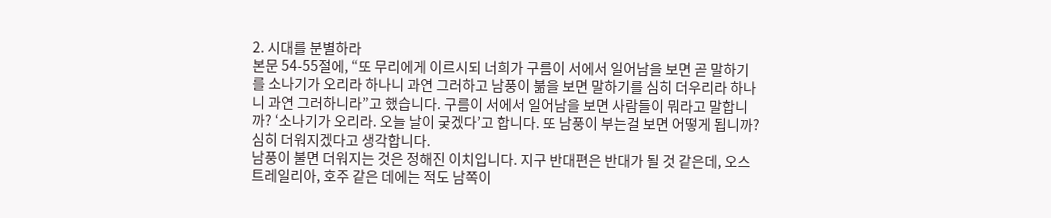2. 시대를 분별하라
본문 54-55절에, “또 무리에게 이르시되 너희가 구름이 서에서 일어남을 보면 곧 말하기를 소나기가 오리라 하나니 과연 그러하고 남풍이 붊을 보면 말하기를 심히 더우리라 하나니 과연 그러하니라”고 했습니다. 구름이 서에서 일어남을 보면 사람들이 뭐라고 말합니까? ‘소나기가 오리라. 오늘 날이 궂겠다’고 합니다. 또 남풍이 부는걸 보면 어떻게 됩니까? 심히 더워지겠다고 생각합니다.
남풍이 불면 더워지는 것은 정해진 이치입니다. 지구 반대편은 반대가 될 것 같은데, 오스트레일리아, 호주 같은 데에는 적도 남쪽이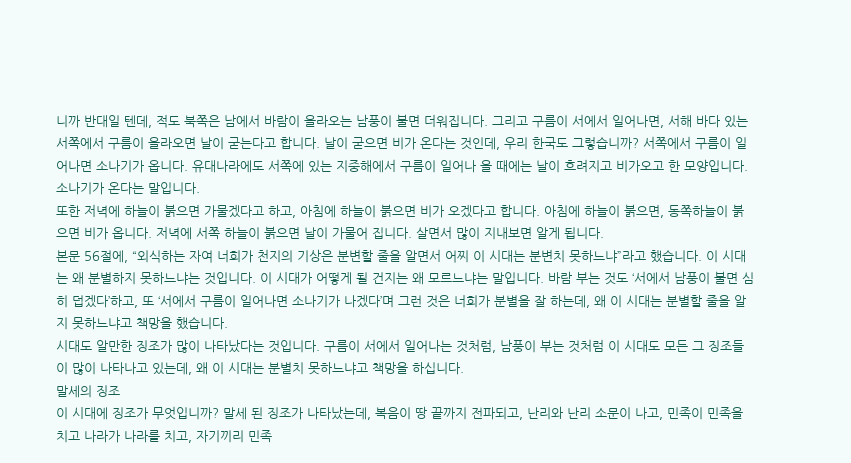니까 반대일 텐데, 적도 북쪽은 남에서 바람이 올라오는 남풍이 불면 더워집니다. 그리고 구름이 서에서 일어나면, 서해 바다 있는 서쪽에서 구름이 올라오면 날이 굳는다고 합니다. 날이 굳으면 비가 온다는 것인데, 우리 한국도 그렇습니까? 서쪽에서 구름이 일어나면 소나기가 옵니다. 유대나라에도 서쪽에 있는 지중해에서 구름이 일어나 올 때에는 날이 흐려지고 비가오고 한 모양입니다. 소나기가 온다는 말입니다.
또한 저녁에 하늘이 붉으면 가물겠다고 하고, 아침에 하늘이 붉으면 비가 오겠다고 합니다. 아침에 하늘이 붉으면, 동쪽하늘이 붉으면 비가 옵니다. 저녁에 서쪽 하늘이 붉으면 날이 가물어 집니다. 살면서 많이 지내보면 알게 됩니다.
본문 56절에, “외식하는 자여 너희가 천지의 기상은 분변할 줄을 알면서 어찌 이 시대는 분변치 못하느냐”라고 했습니다. 이 시대는 왜 분별하지 못하느냐는 것입니다. 이 시대가 어떻게 될 건지는 왜 모르느냐는 말입니다. 바람 부는 것도 ‘서에서 남풍이 불면 심히 덥겠다’하고, 또 ‘서에서 구름이 일어나면 소나기가 나겠다’며 그런 것은 너희가 분별을 잘 하는데, 왜 이 시대는 분별할 줄을 알지 못하느냐고 책망을 했습니다.
시대도 알만한 징조가 많이 나타났다는 것입니다. 구름이 서에서 일어나는 것처럼, 남풍이 부는 것처럼 이 시대도 모든 그 징조들이 많이 나타나고 있는데, 왜 이 시대는 분별치 못하느냐고 책망을 하십니다.
말세의 징조
이 시대에 징조가 무엇입니까? 말세 된 징조가 나타났는데, 복음이 땅 끝까지 전파되고, 난리와 난리 소문이 나고, 민족이 민족을 치고 나라가 나라를 치고, 자기끼리 민족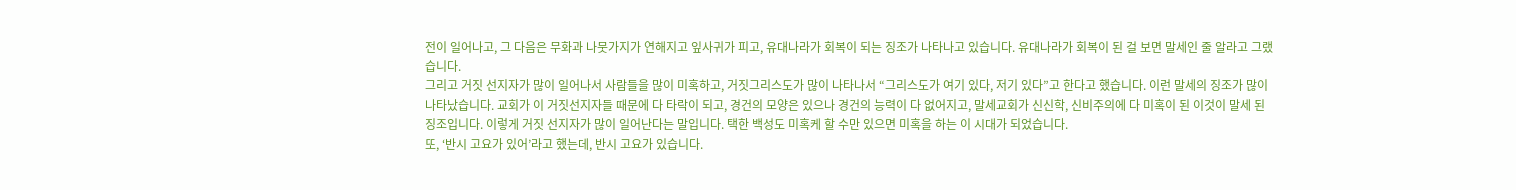전이 일어나고, 그 다음은 무화과 나뭇가지가 연해지고 잎사귀가 피고, 유대나라가 회복이 되는 징조가 나타나고 있습니다. 유대나라가 회복이 된 걸 보면 말세인 줄 알라고 그랬습니다.
그리고 거짓 선지자가 많이 일어나서 사람들을 많이 미혹하고, 거짓그리스도가 많이 나타나서 “그리스도가 여기 있다, 저기 있다”고 한다고 했습니다. 이런 말세의 징조가 많이 나타났습니다. 교회가 이 거짓선지자들 때문에 다 타락이 되고, 경건의 모양은 있으나 경건의 능력이 다 없어지고, 말세교회가 신신학, 신비주의에 다 미혹이 된 이것이 말세 된 징조입니다. 이렇게 거짓 선지자가 많이 일어난다는 말입니다. 택한 백성도 미혹케 할 수만 있으면 미혹을 하는 이 시대가 되었습니다.
또, ‘반시 고요가 있어’라고 했는데, 반시 고요가 있습니다.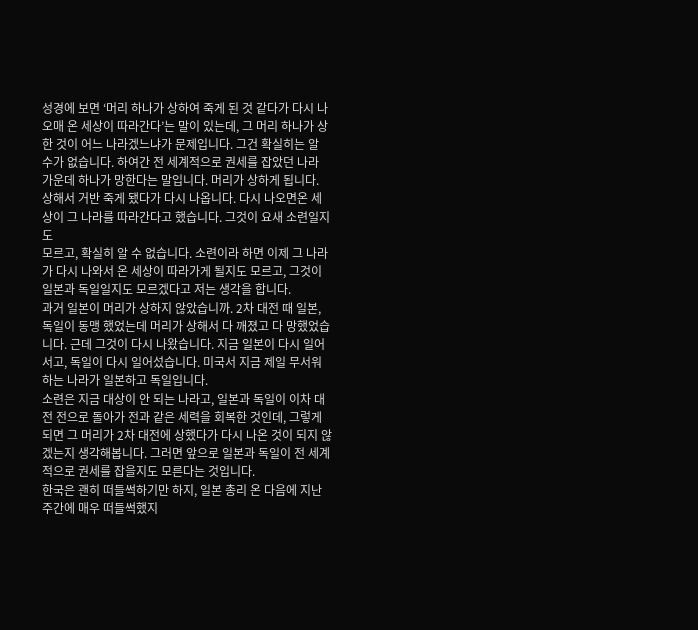성경에 보면 ‘머리 하나가 상하여 죽게 된 것 같다가 다시 나오매 온 세상이 따라간다’는 말이 있는데, 그 머리 하나가 상한 것이 어느 나라겠느냐가 문제입니다. 그건 확실히는 알 수가 없습니다. 하여간 전 세계적으로 권세를 잡았던 나라 가운데 하나가 망한다는 말입니다. 머리가 상하게 됩니다. 상해서 거반 죽게 됐다가 다시 나옵니다. 다시 나오면온 세상이 그 나라를 따라간다고 했습니다. 그것이 요새 소련일지도
모르고, 확실히 알 수 없습니다. 소련이라 하면 이제 그 나라가 다시 나와서 온 세상이 따라가게 될지도 모르고, 그것이 일본과 독일일지도 모르겠다고 저는 생각을 합니다.
과거 일본이 머리가 상하지 않았습니까. 2차 대전 때 일본, 독일이 동맹 했었는데 머리가 상해서 다 깨졌고 다 망했었습니다. 근데 그것이 다시 나왔습니다. 지금 일본이 다시 일어서고, 독일이 다시 일어섰습니다. 미국서 지금 제일 무서워하는 나라가 일본하고 독일입니다.
소련은 지금 대상이 안 되는 나라고, 일본과 독일이 이차 대전 전으로 돌아가 전과 같은 세력을 회복한 것인데, 그렇게 되면 그 머리가 2차 대전에 상했다가 다시 나온 것이 되지 않겠는지 생각해봅니다. 그러면 앞으로 일본과 독일이 전 세계적으로 권세를 잡을지도 모른다는 것입니다.
한국은 괜히 떠들썩하기만 하지, 일본 총리 온 다음에 지난 주간에 매우 떠들썩했지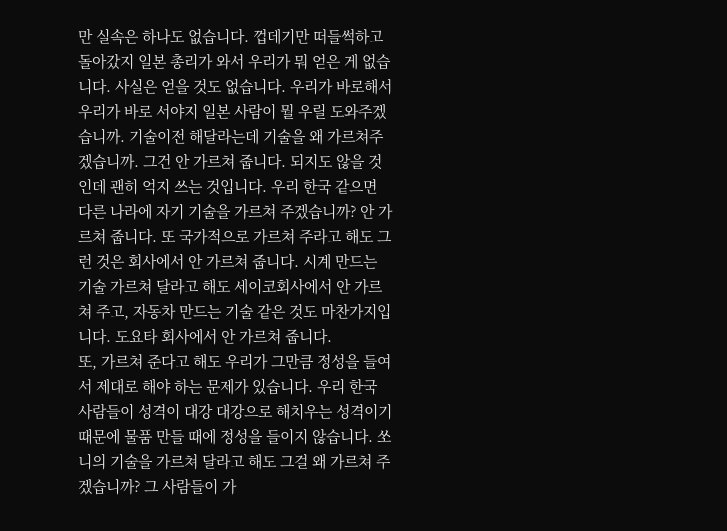만 실속은 하나도 없습니다. 껍데기만 떠들썩하고 돌아갔지 일본 총리가 와서 우리가 뭐 얻은 게 없습니다. 사실은 얻을 것도 없습니다. 우리가 바로해서 우리가 바로 서야지 일본 사람이 뭘 우릴 도와주겠습니까. 기술이전 해달라는데 기술을 왜 가르쳐주겠습니까. 그건 안 가르쳐 줍니다. 되지도 않을 것인데 괜히 억지 쓰는 것입니다. 우리 한국 같으면 다른 나라에 자기 기술을 가르쳐 주겠습니까? 안 가르쳐 줍니다. 또 국가적으로 가르쳐 주라고 해도 그런 것은 회사에서 안 가르쳐 줍니다. 시계 만드는 기술 가르쳐 달라고 해도 세이코회사에서 안 가르쳐 주고, 자동차 만드는 기술 같은 것도 마찬가지입니다. 도요타 회사에서 안 가르쳐 줍니다.
또, 가르쳐 준다고 해도 우리가 그만큼 정성을 들여서 제대로 해야 하는 문제가 있습니다. 우리 한국 사람들이 성격이 대강 대강으로 해치우는 성격이기 때문에 물품 만들 때에 정성을 들이지 않습니다. 쏘니의 기술을 가르쳐 달라고 해도 그걸 왜 가르쳐 주겠습니까? 그 사람들이 가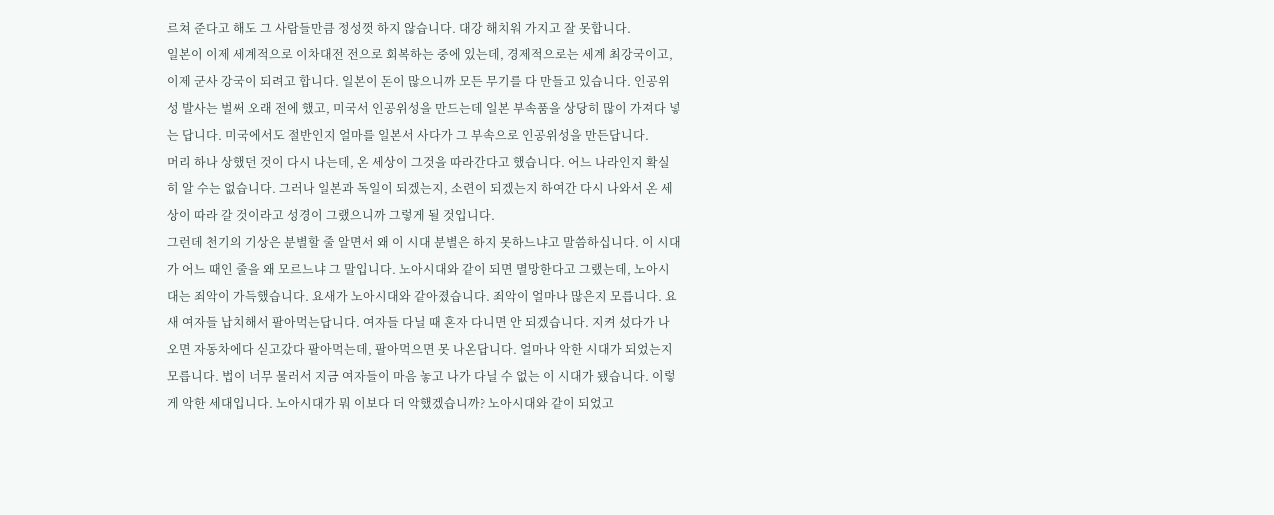르쳐 준다고 해도 그 사람들만큼 정성껏 하지 않습니다. 대강 해치워 가지고 잘 못합니다.
일본이 이제 세계적으로 이차대전 전으로 회복하는 중에 있는데, 경제적으로는 세계 최강국이고, 이제 군사 강국이 되려고 합니다. 일본이 돈이 많으니까 모든 무기를 다 만들고 있습니다. 인공위성 발사는 벌써 오래 전에 했고, 미국서 인공위성을 만드는데 일본 부속품을 상당히 많이 가져다 넣는 답니다. 미국에서도 절반인지 얼마를 일본서 사다가 그 부속으로 인공위성을 만든답니다.
머리 하나 상했던 것이 다시 나는데, 온 세상이 그것을 따라간다고 했습니다. 어느 나라인지 확실히 알 수는 없습니다. 그러나 일본과 독일이 되겠는지, 소련이 되겠는지 하여간 다시 나와서 온 세상이 따라 갈 것이라고 성경이 그랬으니까 그렇게 될 것입니다.
그런데 천기의 기상은 분별할 줄 알면서 왜 이 시대 분별은 하지 못하느냐고 말씀하십니다. 이 시대가 어느 때인 줄을 왜 모르느냐 그 말입니다. 노아시대와 같이 되면 멸망한다고 그랬는데, 노아시대는 죄악이 가득했습니다. 요새가 노아시대와 같아졌습니다. 죄악이 얼마나 많은지 모릅니다. 요새 여자들 납치해서 팔아먹는답니다. 여자들 다닐 때 혼자 다니면 안 되겠습니다. 지켜 섰다가 나오면 자동차에다 싣고갔다 팔아먹는데, 팔아먹으면 못 나온답니다. 얼마나 악한 시대가 되었는지 모릅니다. 법이 너무 물러서 지금 여자들이 마음 놓고 나가 다닐 수 없는 이 시대가 됐습니다. 이렇게 악한 세대입니다. 노아시대가 뭐 이보다 더 악했겠습니까? 노아시대와 같이 되었고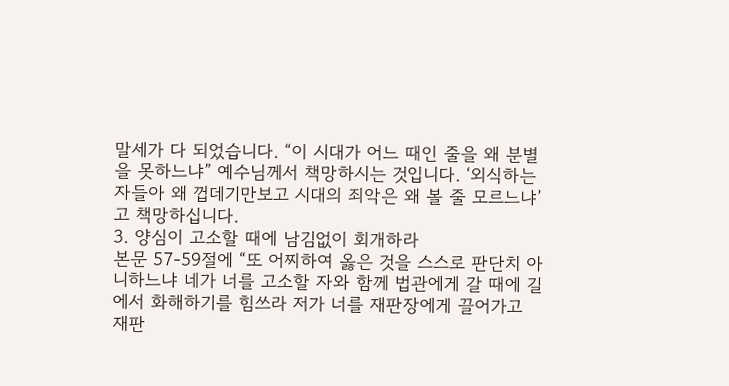말세가 다 되었습니다. “이 시대가 어느 때인 줄을 왜 분별을 못하느냐” 예수님께서 책망하시는 것입니다. ‘외식하는 자들아 왜 껍데기만보고 시대의 죄악은 왜 볼 줄 모르느냐’고 책망하십니다.
3. 양심이 고소할 때에 남김없이 회개하라
본문 57-59절에 “또 어찌하여 옳은 것을 스스로 판단치 아니하느냐 네가 너를 고소할 자와 함께 법관에게 갈 때에 길에서 화해하기를 힘쓰라 저가 너를 재판장에게 끌어가고 재판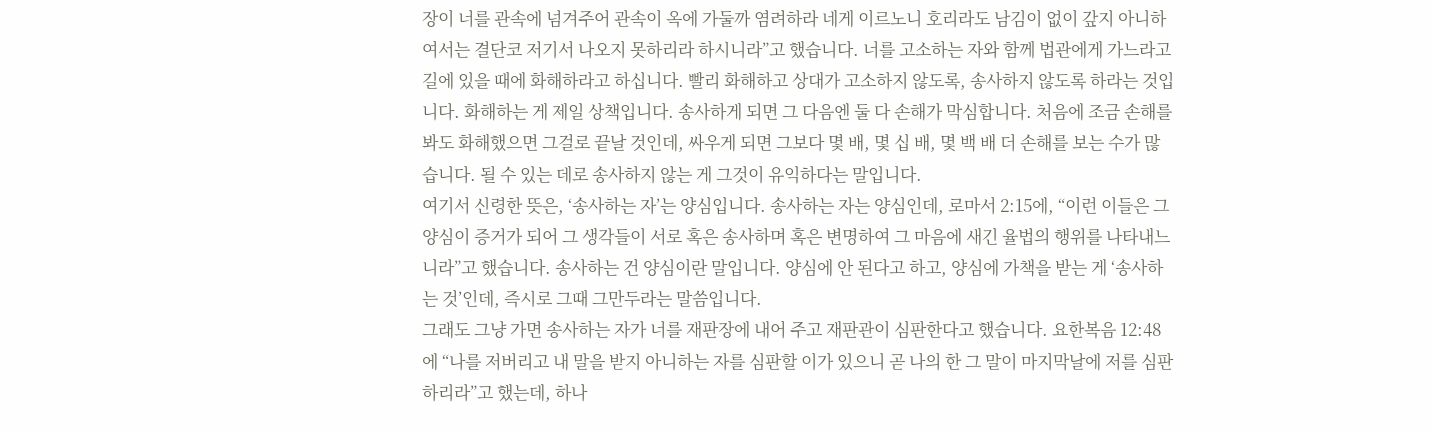장이 너를 관속에 넘겨주어 관속이 옥에 가둘까 염려하라 네게 이르노니 호리라도 남김이 없이 갚지 아니하여서는 결단코 저기서 나오지 못하리라 하시니라”고 했습니다. 너를 고소하는 자와 함께 법관에게 가느라고 길에 있을 때에 화해하라고 하십니다. 빨리 화해하고 상대가 고소하지 않도록, 송사하지 않도록 하라는 것입니다. 화해하는 게 제일 상책입니다. 송사하게 되면 그 다음엔 둘 다 손해가 막심합니다. 처음에 조금 손해를 봐도 화해했으면 그걸로 끝날 것인데, 싸우게 되면 그보다 몇 배, 몇 십 배, 몇 백 배 더 손해를 보는 수가 많습니다. 될 수 있는 데로 송사하지 않는 게 그것이 유익하다는 말입니다.
여기서 신령한 뜻은, ‘송사하는 자’는 양심입니다. 송사하는 자는 양심인데, 로마서 2:15에, “이런 이들은 그 양심이 증거가 되어 그 생각들이 서로 혹은 송사하며 혹은 변명하여 그 마음에 새긴 율법의 행위를 나타내느니라”고 했습니다. 송사하는 건 양심이란 말입니다. 양심에 안 된다고 하고, 양심에 가책을 받는 게 ‘송사하는 것’인데, 즉시로 그때 그만두라는 말씀입니다.
그래도 그냥 가면 송사하는 자가 너를 재판장에 내어 주고 재판관이 심판한다고 했습니다. 요한복음 12:48에 “나를 저버리고 내 말을 받지 아니하는 자를 심판할 이가 있으니 곧 나의 한 그 말이 마지막날에 저를 심판하리라”고 했는데, 하나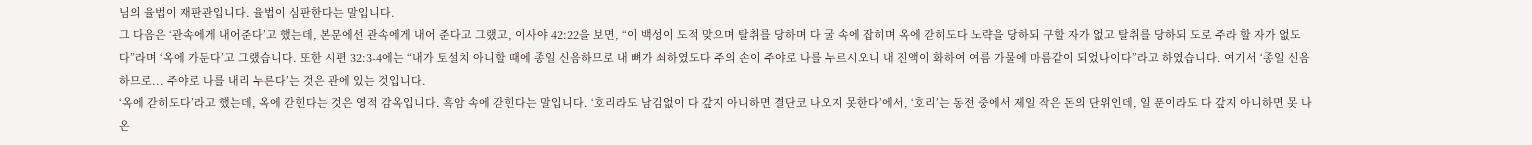님의 율법이 재판관입니다. 율법이 심판한다는 말입니다.
그 다음은 ‘관속에게 내어준다’고 했는데, 본문에선 관속에게 내어 준다고 그랬고, 이사야 42:22을 보면, “이 백성이 도적 맞으며 탈취를 당하며 다 굴 속에 잡히며 옥에 갇히도다 노략을 당하되 구할 자가 없고 탈취를 당하되 도로 주라 할 자가 없도다”라며 ‘옥에 가둔다’고 그랬습니다. 또한 시편 32:3-4에는 “내가 토설치 아니할 때에 종일 신음하므로 내 뼈가 쇠하였도다 주의 손이 주야로 나를 누르시오니 내 진액이 화하여 여름 가물에 마름같이 되었나이다”라고 하였습니다. 여기서 ‘종일 신음하므로... 주야로 나를 내리 누른다’는 것은 관에 있는 것입니다.
‘옥에 갇히도다’라고 했는데, 옥에 갇힌다는 것은 영적 감옥입니다. 흑암 속에 갇힌다는 말입니다. ‘호리라도 남김없이 다 갚지 아니하면 결단코 나오지 못한다’에서, ‘호리’는 동전 중에서 제일 작은 돈의 단위인데, 일 푼이라도 다 갚지 아니하면 못 나온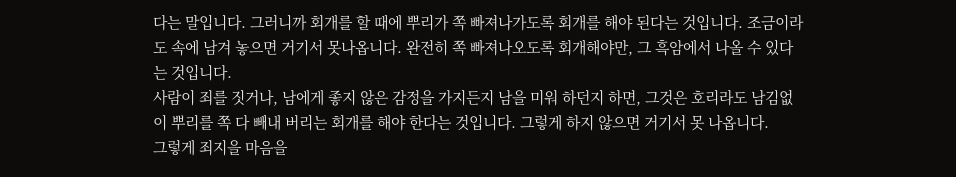다는 말입니다. 그러니까 회개를 할 때에 뿌리가 쪽 빠져나가도록 회개를 해야 된다는 것입니다. 조금이라도 속에 남겨 놓으면 거기서 못나옵니다. 완전히 쪽 빠져나오도록 회개해야만, 그 흑암에서 나올 수 있다는 것입니다.
사람이 죄를 짓거나, 남에게 좋지 않은 감정을 가지든지 남을 미워 하던지 하면, 그것은 호리라도 남김없이 뿌리를 쪽 다 빼내 버리는 회개를 해야 한다는 것입니다. 그렇게 하지 않으면 거기서 못 나옵니다.
그렇게 죄지을 마음을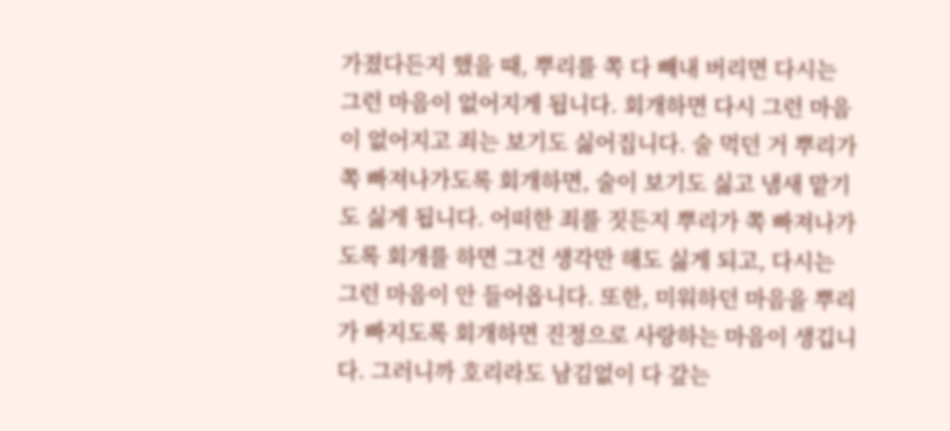가졌다든지 했을 때, 뿌리를 쪽 다 빼내 버리면 다시는 그런 마음이 없어지게 됩니다. 회개하면 다시 그런 마음이 없어지고 죄는 보기도 싫어집니다. 술 먹던 거 뿌리가 쪽 빠져나가도록 회개하면, 술이 보기도 싫고 냄새 맡기도 싫게 됩니다. 어떠한 죄를 짓든지 뿌리가 쪽 빠져나가도록 회개를 하면 그건 생각만 해도 싫게 되고, 다시는 그런 마음이 안 들어옵니다. 또한, 미워하던 마음을 뿌리가 빠지도록 회개하면 진정으로 사랑하는 마음이 생깁니다. 그러니까 호리라도 남김없이 다 갚는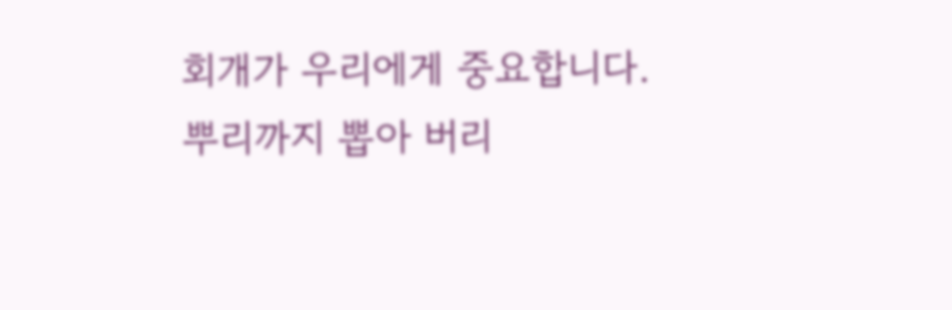회개가 우리에게 중요합니다. 뿌리까지 뽑아 버리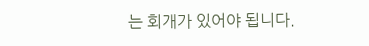는 회개가 있어야 됩니다.